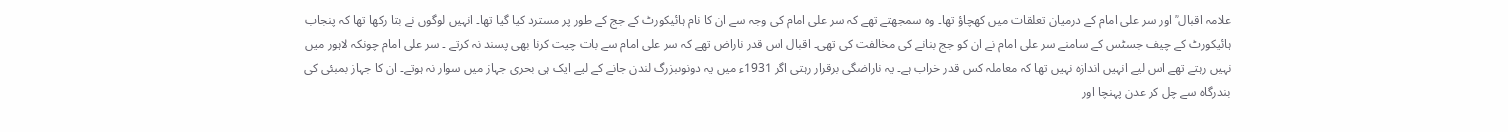علامہ اقبال ؒ اور سر علی امام کے درمیان تعلقات میں کھچاؤ تھا۔ وہ سمجھتے تھے کہ سر علی امام کی وجہ سے ان کا نام ہائیکورٹ کے جج کے طور پر مسترد کیا گیا تھا۔ انہیں لوگوں نے بتا رکھا تھا کہ پنجاب ہائیکورٹ کے چیف جسٹس کے سامنے سر علی امام نے ان کو جج بنانے کی مخالفت کی تھی۔ اقبال اس قدر ناراض تھے کہ سر علی امام سے بات چیت کرنا بھی پسند نہ کرتے ۔ سر علی امام چونکہ لاہور میں نہیں رہتے تھے اس لیے انہیں اندازہ نہیں تھا کہ معاملہ کس قدر خراب ہے۔ یہ ناراضگی برقرار رہتی اگر 1931ء میں یہ دونوںبزرگ لندن جانے کے لیے ایک ہی بحری جہاز میں سوار نہ ہوتے۔ ان کا جہاز بمبئی کی بندرگاہ سے چل کر عدن پہنچا اور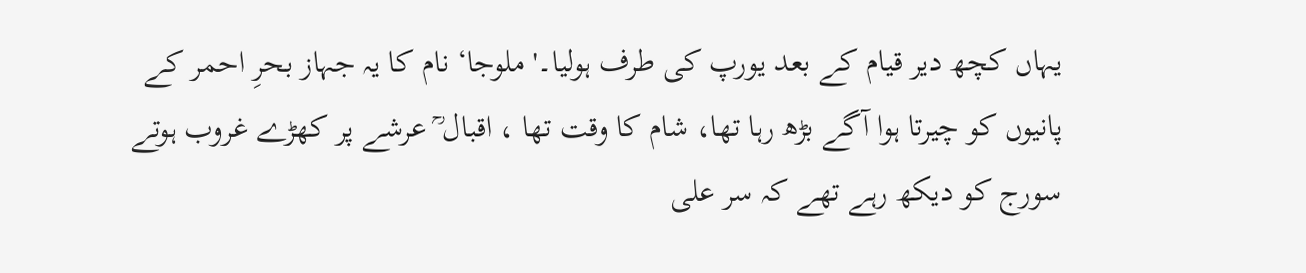یہاں کچھ دیر قیام کے بعد یورپ کی طرف ہولیا۔' ملوجا‘ نام کا یہ جہاز بحرِ احمر کے پانیوں کو چیرتا ہوا آگے بڑھ رہا تھا، شام کا وقت تھا ، اقبال ؒ عرشے پر کھڑے غروب ہوتے سورج کو دیکھ رہے تھے کہ سر علی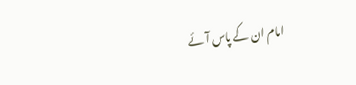امام ان کے پاس آئے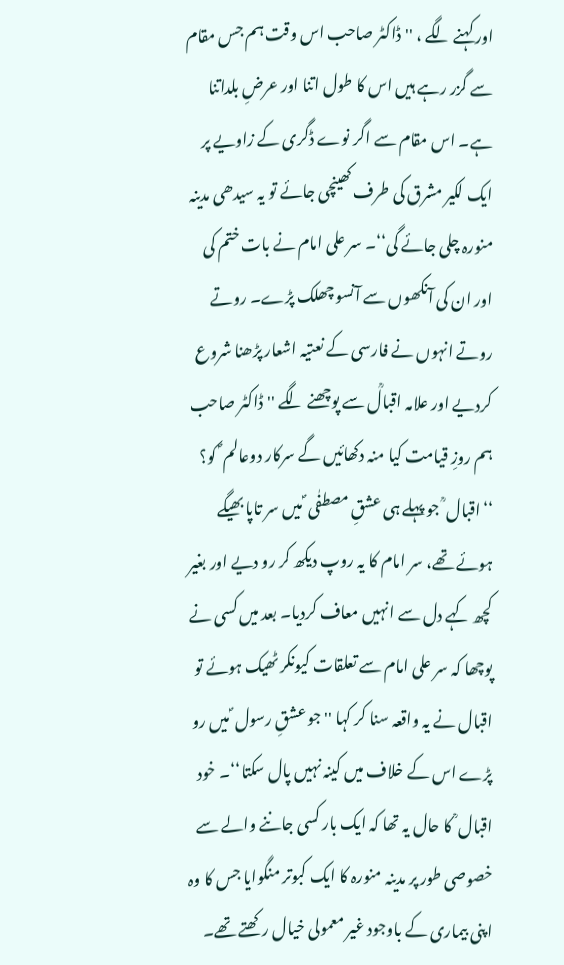اور کہنے لگے ، ''ڈاکٹر صاحب اس وقت ہم جس مقام سے گزر رہے ہیں اس کا طول اتنا اور عرضِ بلداتنا ہے۔ اس مقام سے اگر نوے ڈگری کے زاویے پر ایک لکیر مشرق کی طرف کھینچی جائے تو یہ سیدھی مدینہ منورہ چلی جائے گی‘‘۔ سر علی امام نے بات ختم کی اور ان کی آنکھوں سے آنسو چھلک پڑے۔ روتے روتے انہوں نے فارسی کے نعتیہ اشعار پڑھنا شروع کردیے اور علامہ اقبالؒ سے پوچھنے لگے ''ڈاکٹر صاحب ہم روزِ قیامت کیا منہ دکھائیں گے سرکار دوعالم ؐ کو؟ ‘‘اقبال ؒ جو پہلے ہی عشقِ مصطفٰی ؐ میں سر تاپا بھیگے ہوئے تھے، سر امام کا یہ روپ دیکھ کر رو دیے اور بغیر کچھ کہے دل سے انہیں معاف کردیا۔ بعد میں کسی نے پوچھا کہ سر علی امام سے تعلقات کیونکر ٹھیک ہوئے تو اقبال نے یہ واقعہ سنا کر کہا '' جو عشقِ رسول ؐ میں رو پڑے اس کے خلاف میں کینہ نہیں پال سکتا‘‘۔ خود اقبال ؒ کا حال یہ تھا کہ ایک بار کسی جاننے والے سے خصوصی طور پر مدینہ منورہ کا ایک کبوتر منگوایا جس کا وہ اپنی بیماری کے باوجود غیر معمولی خیال رکھتے تھے۔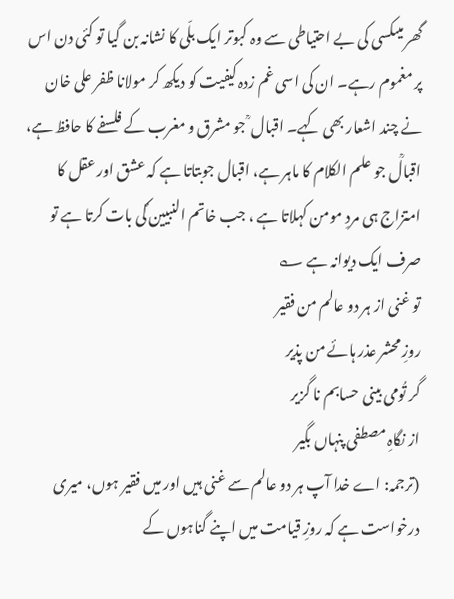گھر میںکسی کی بے احتیاطی سے وہ کبوتر ایک بلّی کا نشانہ بن گیا تو کئی دن اس پر مغموم رہے۔ ان کی اسی غم زدہ کیفیت کو دیکھ کر مولانا ظفر علی خان نے چند اشعار بھی کہے۔ اقبال ؒ جو مشرق و مغرب کے فلسفے کا حافظ ہے، اقبالؒ جو علم الکلام کا ماہر ہے، اقبال جوبتاتا ہے کہ عشق اور عقل کا امتزاج ہی مردِ مومن کہلاتا ہے ، جب خاتم النبیین ؐکی بات کرتا ہے تو صرف ایک دیوانہ ہے ؎
تو غنی از ہر دو عالم من فقیر
روزِ محشر عذر ہائے من پذیر
گر تُومی بینی حسابم نا گزیر
از نگاہِ مصطفی پنہاں بگیر
(ترجمہ: اے خدا آپ ہر دو عالم سے غنی ہیں اور میں فقیر ہوں، میری درخواست ہے کہ روزِ قیامت میں اپنے گناہوں کے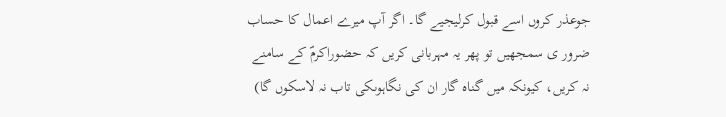جوعذر کروں اسے قبول کرلیجیے گا۔ اگر آپ میرے اعمال کا حساب ضرور ی سمجھیں تو پھر یہ مہربانی کریں کہ حضوراکرمؐ کے سامنے نہ کریں، کیونکہ میں گناہ گار ان کی نگاہوںکی تاب نہ لاسکوں گا)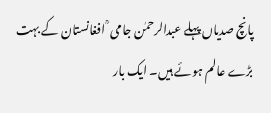پانچ صدیاں پہلے عبدالرحمٰن جامی ؒ افغانستان کے بہت بڑے عالم ہوئے ہیں۔ ایک بار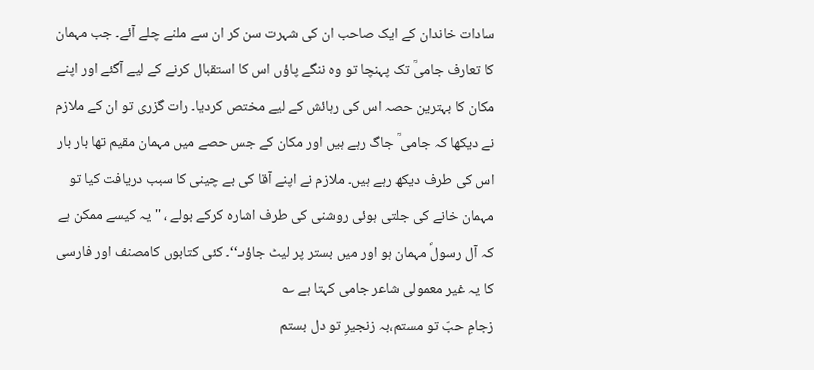سادات خاندان کے ایک صاحب ان کی شہرت سن کر ان سے ملنے چلے آئے۔ جب مہمان کا تعارف جامیؒ تک پہنچا تو وہ ننگے پاؤں اس کا استقبال کرنے کے لیے آگئے اور اپنے مکان کا بہترین حصہ اس کی رہائش کے لیے مختص کردیا۔ رات گزری تو ان کے ملازم نے دیکھا کہ جامی ؒ جاگ رہے ہیں اور مکان کے جس حصے میں مہمان مقیم تھا بار بار اس کی طرف دیکھ رہے ہیں۔ ملازم نے اپنے آقا کی بے چینی کا سبب دریافت کیا تو مہمان خانے کی جلتی ہوئی روشنی کی طرف اشارہ کرکے بولے ، '' یہ کیسے ممکن ہے کہ آل رسولؐ مہمان ہو اور میں بستر پر لیٹ جاؤںـ‘‘۔ کئی کتابوں کامصنف اور فارسی کا یہ غیر معمولی شاعر جامی کہتا ہے ؎
زجامِ حبّ تو مستم،بہ زنجیرِ تو دل بستم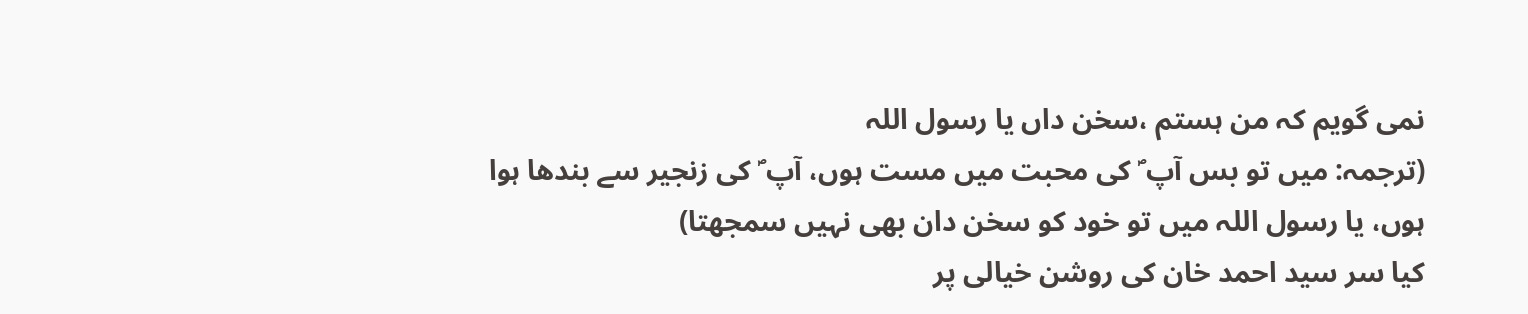نمی گویم کہ من ہستم ،سخن داں یا رسول اللہ
(ترجمہ: میں تو بس آپ ؐ کی محبت میں مست ہوں، آپ ؐ کی زنجیر سے بندھا ہوا ہوں، یا رسول اللہ میں تو خود کو سخن دان بھی نہیں سمجھتا)
کیا سر سید احمد خان کی روشن خیالی پر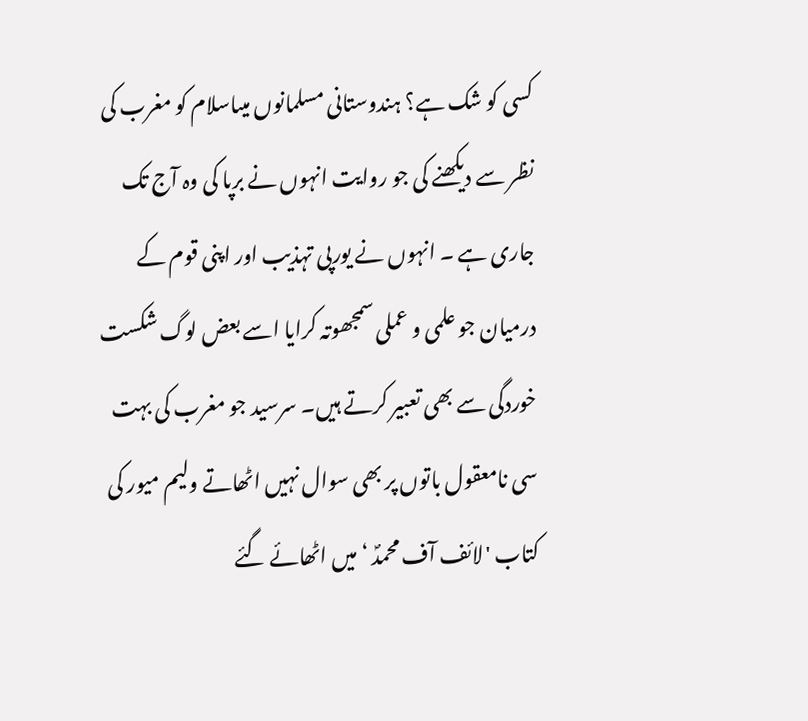کسی کو شک ہے؟ ہندوستانی مسلمانوں میںاسلام کو مغرب کی نظر سے دیکھنے کی جو روایت انہوں نے برپا کی وہ آج تک جاری ہے ۔ انہوں نے یورپی تہذیب اور اپنی قوم کے درمیان جو علمی و عملی سمجھوتہ کرایا اسے بعض لوگ شکست خوردگی سے بھی تعبیر کرتے ہیں۔ سرسید جو مغرب کی بہت سی نامعقول باتوں پر بھی سوال نہیں اٹھاتے ولیم میور کی کتاب 'لائف آف محمدؐ ‘میں اٹھائے گئے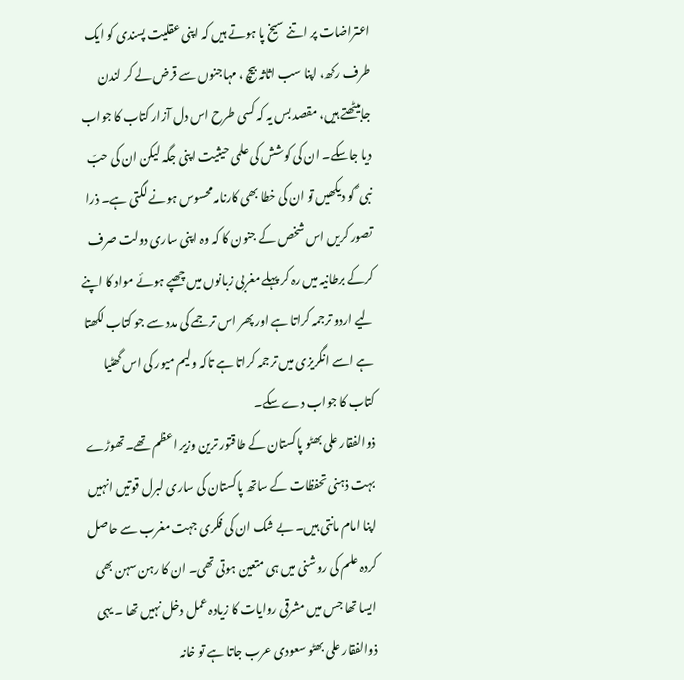اعتراضات پر اتنے سیخ پا ہوتے ہیں کہ اپنی عقلیت پسندی کو ایک طرف رکھ، اپنا سب اثاثہ بیچ ، مہاجنوں سے قرض لے کر لندن جابیٹھتے ہیں، مقصد بس یہ کہ کسی طرح اس دل آزار کتاب کا جواب دیا جاسکے۔ ان کی کوشش کی علمی حیثیت اپنی جگہ لیکن ان کی حبّ نبی ؐ کو دیکھیں تو ان کی خطا بھی کارنامہ محسوس ہونے لگتی ہے۔ ذرا تصور کریں اس شخص کے جنون کا کہ وہ اپنی ساری دولت صرف کرکے برطانیہ میں رہ کر پہلے مغربی زبانوں میں چھپے ہوئے مواد کا اپنے لیے اردو ترجمہ کراتا ہے اور پھر اس ترجمے کی مدد سے جو کتاب لکھتا ہے اسے انگریزی میں ترجمہ کراتا ہے تاکہ ولیم میور کی اس گھٹیا کتاب کا جواب دے سکے۔
ذوالفقار علی بھٹو پاکستان کے طاقتور ترین وزیر اعظم تھے۔تھوڑے بہت ذہنی تحفظات کے ساتھ پاکستان کی ساری لبرل قوتیں انہیں اپنا امام مانتی ہیں۔ بے شک ان کی فکری جہت مغرب سے حاصل کردہ علم کی روشنی میں ہی متعین ہوتی تھی۔ ان کا رہن سہن بھی ایسا تھا جس میں مشرقی روایات کا زیادہ عمل دخل نہیں تھا ۔ یہی ذوالفقار علی بھٹو سعودی عرب جاتا ہے تو خانہ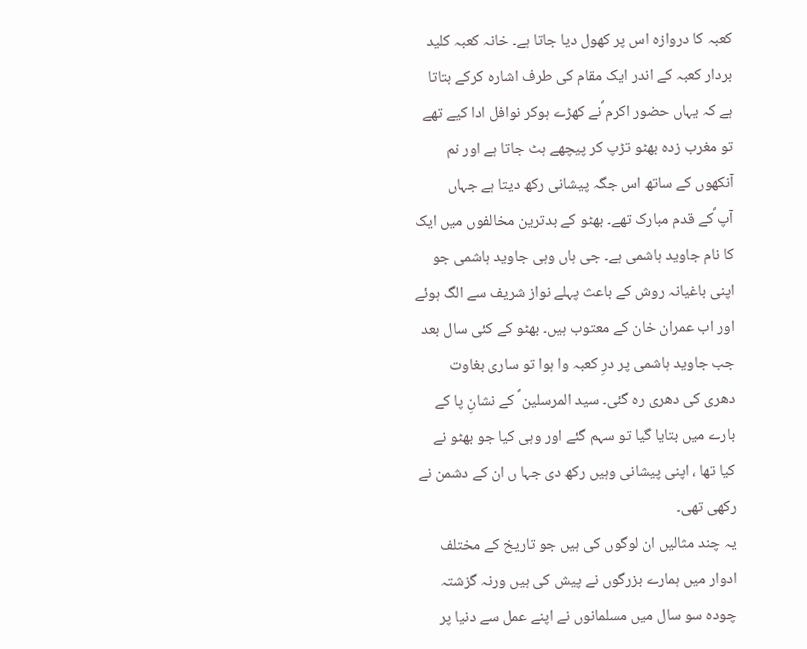کعبہ کا دروازہ اس پر کھول دیا جاتا ہے۔ خانہ کعبہ کلید بردار کعبہ کے اندر ایک مقام کی طرف اشارہ کرکے بتاتا ہے کہ یہاں حضور اکرم ؐنے کھڑے ہوکر نوافل ادا کیے تھے تو مغرب زدہ بھٹو تڑپ کر پیچھے ہٹ جاتا ہے اور نم آنکھوں کے ساتھ اس جگہ پیشانی رکھ دیتا ہے جہاں آپ ؐکے قدم مبارک تھے۔ بھٹو کے بدترین مخالفوں میں ایک کا نام جاوید ہاشمی ہے۔ جی ہاں وہی جاوید ہاشمی جو اپنی باغیانہ روش کے باعث پہلے نواز شریف سے الگ ہوئے اور اب عمران خان کے معتوب ہیں۔ بھٹو کے کئی سال بعد جب جاوید ہاشمی پر درِ کعبہ وا ہوا تو ساری بغاوت دھری کی دھری رہ گئی۔ سید المرسلین ؐ کے نشانِ پا کے بارے میں بتایا گیا تو سہم گئے اور وہی کیا جو بھٹو نے کیا تھا ، اپنی پیشانی وہیں رکھ دی جہا ں ان کے دشمن نے رکھی تھی۔
یہ چند مثالیں ان لوگوں کی ہیں جو تاریخ کے مختلف ادوار میں ہمارے بزرگوں نے پیش کی ہیں ورنہ گزشتہ چودہ سو سال میں مسلمانوں نے اپنے عمل سے دنیا پر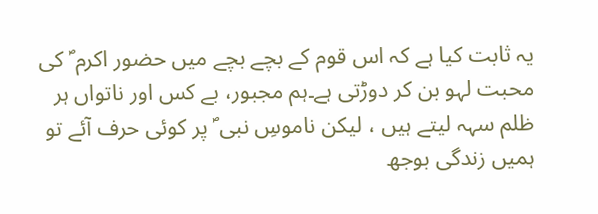یہ ثابت کیا ہے کہ اس قوم کے بچے بچے میں حضور اکرم ؐ کی محبت لہو بن کر دوڑتی ہے۔ہم مجبور، بے کس اور ناتواں ہر ظلم سہہ لیتے ہیں ، لیکن ناموسِ نبی ؐ پر کوئی حرف آئے تو ہمیں زندگی بوجھ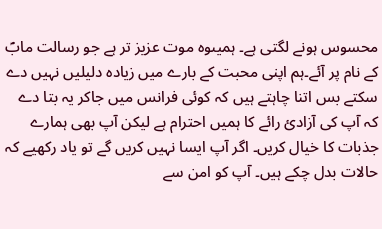محسوس ہونے لگتی ہے۔ ہمیںوہ موت عزیز تر ہے جو رسالت مابؐ کے نام پر آئے۔ہم اپنی محبت کے بارے میں زیادہ دلیلیں نہیں دے سکتے بس اتنا چاہتے ہیں کہ کوئی فرانس میں جاکر یہ بتا دے کہ آپ کی آزادیٔ رائے کا ہمیں احترام ہے لیکن آپ بھی ہمارے جذبات کا خیال کریں۔ اگر آپ ایسا نہیں کریں گے تو یاد رکھیے کہ حالات بدل چکے ہیں۔ آپ کو امن سے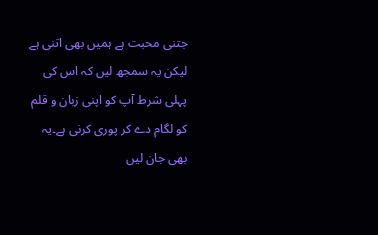جتنی محبت ہے ہمیں بھی اتنی ہے لیکن یہ سمجھ لیں کہ اس کی پہلی شرط آپ کو اپنی زبان و قلم کو لگام دے کر پوری کرنی ہے۔یہ بھی جان لیں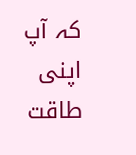کہ آپ اپنی طاقت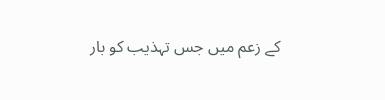کے زعم میں جس تہذیب کو بار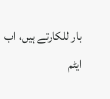بار للکارتے ہیں، اب ایٹم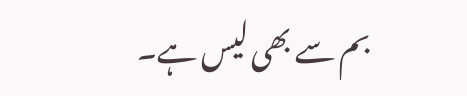بم سے بھی لیس ہے۔